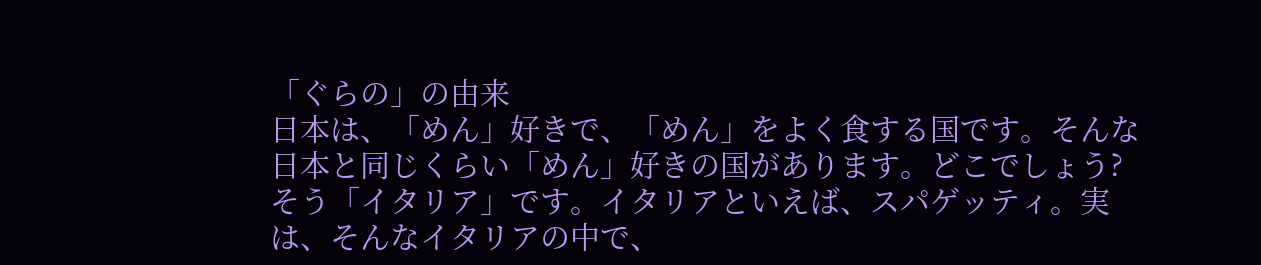「ぐらの」の由来
日本は、「めん」好きで、「めん」をよく食する国です。そんな日本と同じくらい「めん」好きの国があります。どこでしょう?
そう「イタリア」です。イタリアといえば、スパゲッティ。実は、そんなイタリアの中で、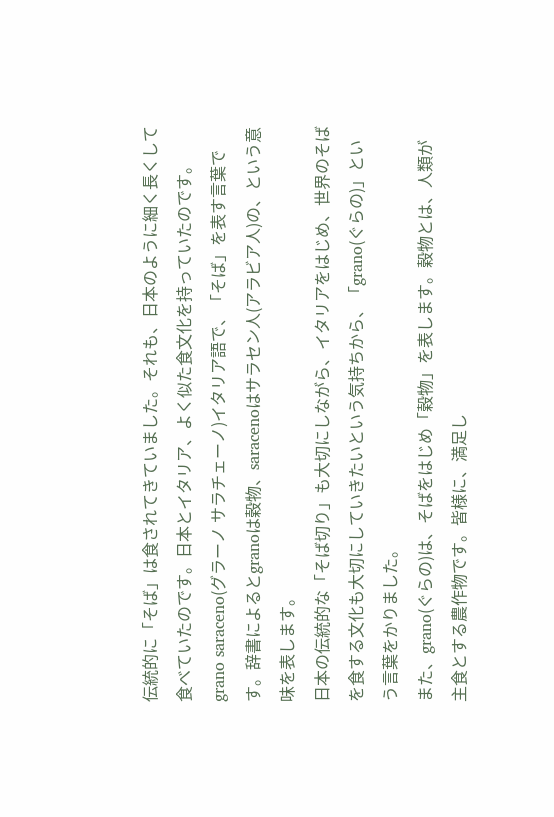伝統的に「そば」は食されてきていました。それも、日本のように細く長くして食べていたのです。日本とイタリア、よく似た食文化を持っていたのです。
grano saraceno(グラーノ サラチェーノ)イタリア語で、「そば」を表す言葉です。辞書によるとgranoは穀物、saracenoはサラセン人(アラビア人)の、という意味を表します。
日本の伝統的な「そば切り」も大切にしながら、イタリアをはじめ、世界のそばを食する文化も大切にしていきたいという気持ちから、「grano(ぐらの)」という言葉をかりました。
また、grano(ぐらの)は、そばをはじめ「穀物」を表します。穀物とは、人類が主食とする農作物です。皆様に、満足し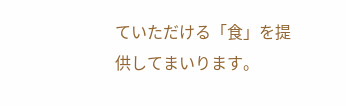ていただける「食」を提供してまいります。